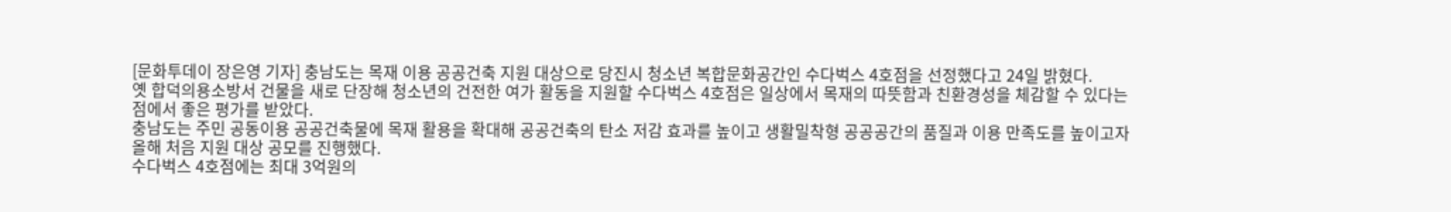[문화투데이 장은영 기자] 충남도는 목재 이용 공공건축 지원 대상으로 당진시 청소년 복합문화공간인 수다벅스 4호점을 선정했다고 24일 밝혔다.
옛 합덕의용소방서 건물을 새로 단장해 청소년의 건전한 여가 활동을 지원할 수다벅스 4호점은 일상에서 목재의 따뜻함과 친환경성을 체감할 수 있다는 점에서 좋은 평가를 받았다.
충남도는 주민 공동이용 공공건축물에 목재 활용을 확대해 공공건축의 탄소 저감 효과를 높이고 생활밀착형 공공공간의 품질과 이용 만족도를 높이고자 올해 처음 지원 대상 공모를 진행했다.
수다벅스 4호점에는 최대 3억원의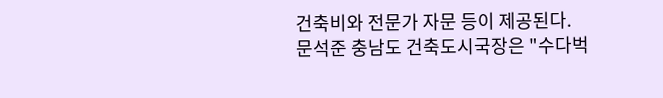건축비와 전문가 자문 등이 제공된다.
문석준 충남도 건축도시국장은 "수다벅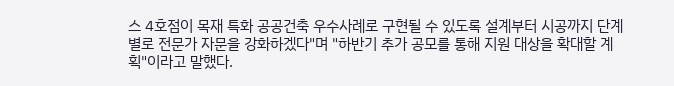스 4호점이 목재 특화 공공건축 우수사례로 구현될 수 있도록 설계부터 시공까지 단계별로 전문가 자문을 강화하겠다"며 "하반기 추가 공모를 통해 지원 대상을 확대할 계획"이라고 말했다.